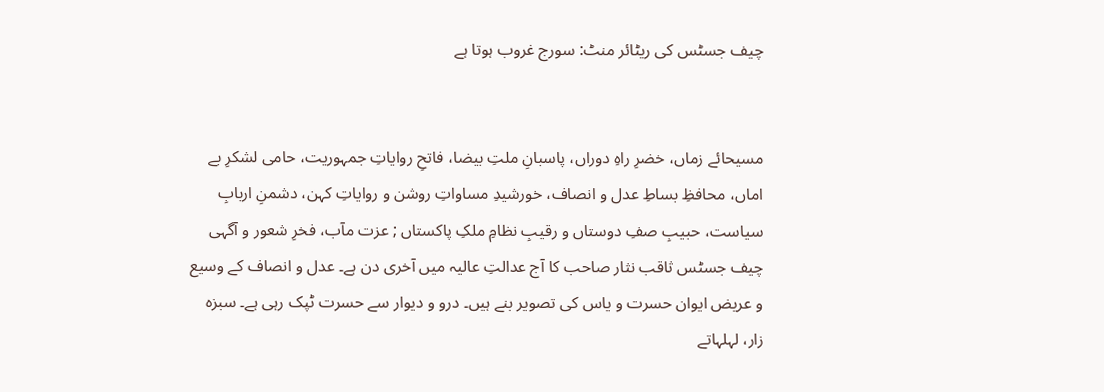چیف جسٹس کی ریٹائر منٹ: سورج غروب ہوتا ہے


مسیحائے زماں، خضرِ راہِ دوراں، پاسبانِ ملتِ بیضا، فاتحِ روایاتِ جمہوریت، حامی لشکرِ بے اماں، محافظِ بساطِ عدل و انصاف، خورشیدِ مساواتِ روشن و روایاتِ کہن، دشمنِ اربابِ سیاست، حبیبِ صفِ دوستاں و رقیبِ نظامِ ملکِ پاکستاں ; عزت مآب، فخرِ شعور و آگہی چیف جسٹس ثاقب نثار صاحب کا آج عدالتِ عالیہ میں آخری دن ہے۔ عدل و انصاف کے وسیع و عریض ایوان حسرت و یاس کی تصویر بنے ہیں۔ درو و دیوار سے حسرت ٹپک رہی ہے۔ سبزہ زار، لہلہاتے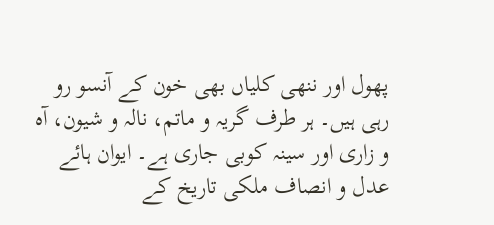پھول اور ننھی کلیاں بھی خون کے آنسو رو رہی ہیں۔ ہر طرف گریہ و ماتم، نالہ و شیون، آہ و زاری اور سینہ کوبی جاری ہے۔ ایوان ہائے عدل و انصاف ملکی تاریخ کے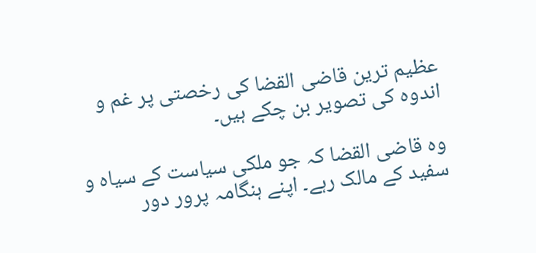عظیم ترین قاضی القضا کی رخصتی پر غم و اندوہ کی تصویر بن چکے ہیں۔

وہ قاضی القضا کہ جو ملکی سیاست کے سیاہ و سفید کے مالک رہے۔ اپنے ہنگامہ پرور دور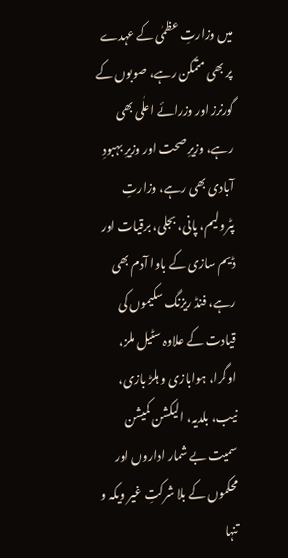میں وزارتِ عظمٰی کے عہدے پر بھی متمکن رہے، صوبوں کے گورنرز اور وزرائے اعلٰی بھی رہے، وزیرِ صحت اور وزیرِ بہبودِ آبادی بھی رہے، وزارتِ پٹرولیم، پانی، بجلی، برقیات اور ڈیم سازی کے باوا آدم بھی رہے، فنڈ ریزنگ سکیموں کی قیادت کے علاوہ سٹیل ملز، اوگرا، ہوابازی و ہلڑ بازی، نیب، بلدیہ، الیکشن کمیشن سمیت بے شمار اداروں اور محکموں کے بلا شرکتِ غیر ویکہ و تنہا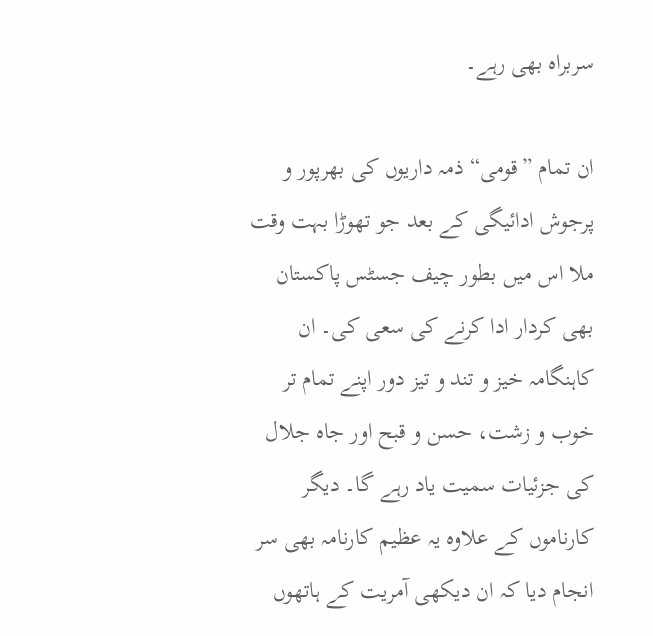سربراہ بھی رہے۔

ان تمام ”قومی“ ذمہ داریوں کی بھرپور و پرجوش ادائیگی کے بعد جو تھوڑا بہت وقت ملا اس میں بطور چیف جسٹس پاکستان بھی کردار ادا کرنے کی سعی کی۔ ان کاہنگامہ خیز و تند و تیز دور اپنے تمام تر خوب و زشت، حسن و قبح اور جاہ جلال کی جزئیات سمیت یاد رہے گا۔ دیگر کارناموں کے علاوہ یہ عظیم کارنامہ بھی سر انجام دیا کہ ان دیکھی آمریت کے ہاتھوں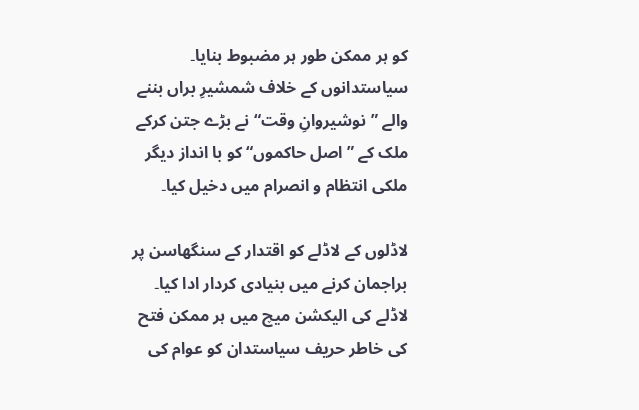کو ہر ممکن طور ہر مضبوط بنایا۔ سیاستدانوں کے خلاف شمشیرِ براں بننے والے ”نوشیروانِ وقت“ نے بڑے جتن کرکے ملک کے ”اصل حاکموں“ کو با انداز دیگر ملکی انتظام و انصرام میں دخیل کیا۔

لاڈلوں کے لاڈلے کو اقتدار کے سنگھاسن پر براجمان کرنے میں بنیادی کردار ادا کیا۔ لاڈلے کی الیکشن میچ میں ہر ممکن فتح کی خاطر حریف سیاستدان کو عوام کی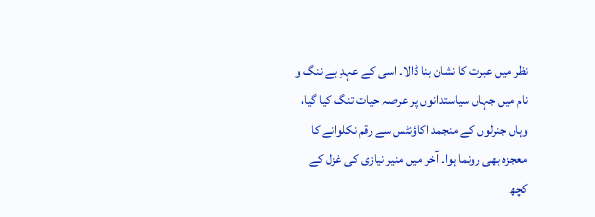نظر میں عبرت کا نشان بنا ڈالا۔ اسی کے عہدِ بے ننگ و نام میں جہاں سیاستدانوں پر عرصہ حیات تنگ کیا گیا، وہاں جنرلوں کے منجمد اکاؤنٹس سے رقم نکلوانے کا معجزہ بھی رونما ہوا۔ آخر میں منیر نیازی کی غزل کے کچھ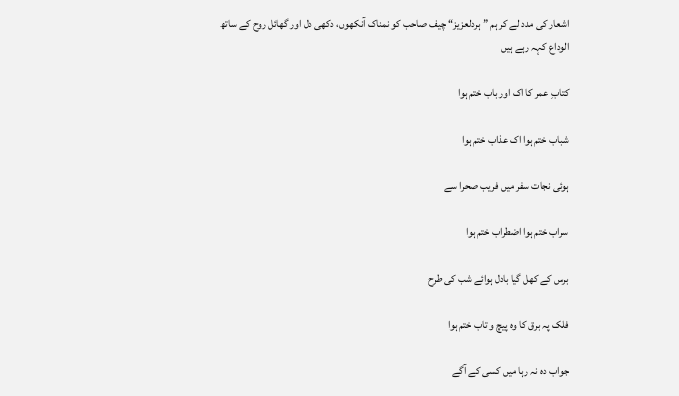اشعار کی مدد لے کر ہم ”ہردلعزیز“ چیف صاحب کو نمناک آنکھوں، دکھی دل اور گھائل روح کے ساتھ الوداع کہہ رہے ہیں

کتابِ عمر کا اک اور باب ختم ہوا

شباب ختم ہوا اک عذاب ختم ہوا

ہوئی نجات سفر میں فریب صحرا سے

سراب ختم ہوا اضطراب ختم ہوا

برس کے کھل گیا بادل ہوائے شب کی طرح

فلک پہ برق کا وہ پیچ و تاب ختم ہوا

جواب دہ نہ رہا میں کسی کے آگے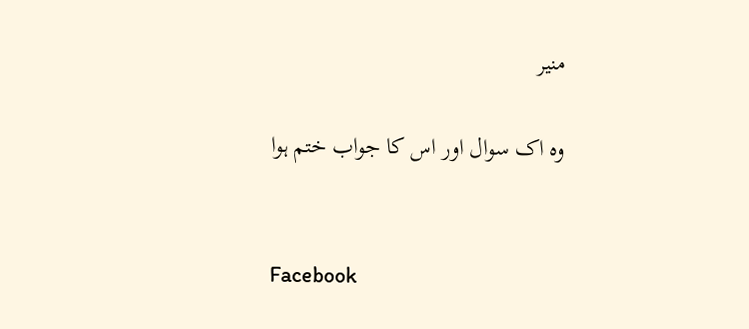منیر

وہ اک سوال اور اس کا جواب ختم ہوا


Facebook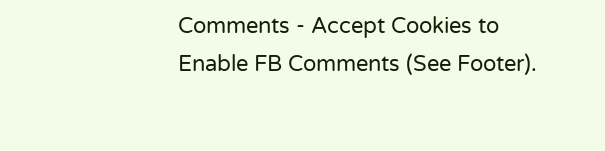Comments - Accept Cookies to Enable FB Comments (See Footer).